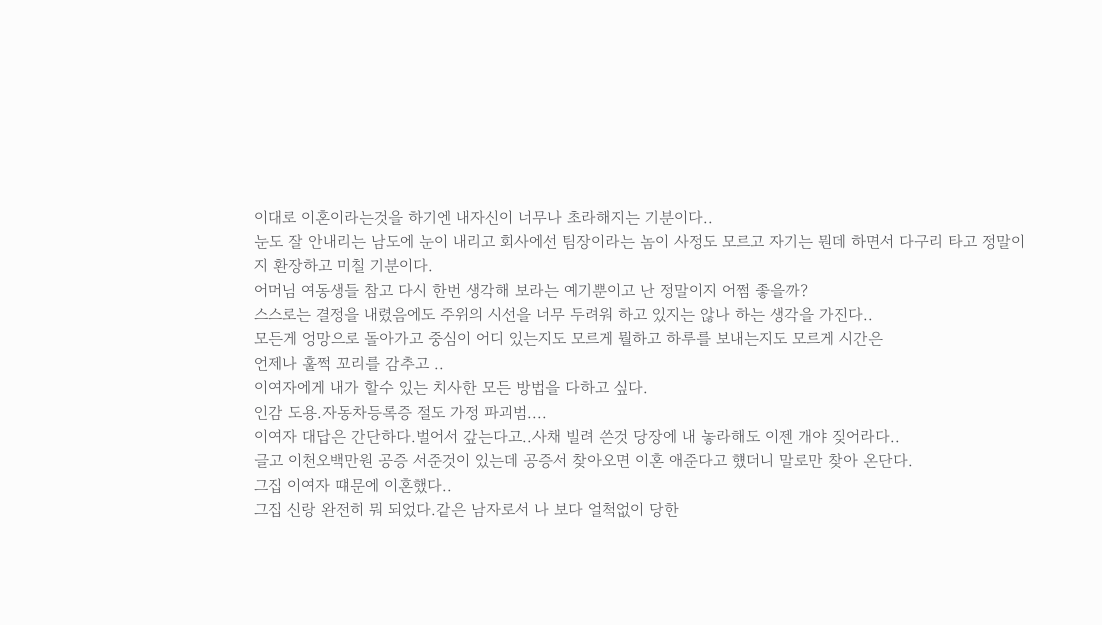이대로 이혼이라는것을 하기엔 내자신이 너무나 초라해지는 기분이다..
눈도 잘 안내리는 남도에 눈이 내리고 회사에선 팀장이라는 놈이 사정도 모르고 자기는 뭔데 하면서 다구리 타고 정말이지 환장하고 미칠 기분이다.
어머님 여동생들 참고 다시 한번 생각해 보라는 예기뿐이고 난 정말이지 어쩜 좋을까?
스스로는 결정을 내렸음에도 주위의 시선을 너무 두려워 하고 있지는 않나 하는 생각을 가진다..
모든게 엉망으로 돌아가고 중심이 어디 있는지도 모르게 뭘하고 하루를 보내는지도 모르게 시간은
언제나 훌쩍 꼬리를 감추고 ..
이여자에게 내가 할수 있는 치사한 모든 방법을 다하고 싶다.
인감 도용.자동차등록증 절도 가정 파괴범....
이여자 대답은 간단하다.벌어서 갚는다고..사채 빌려 쓴것 당장에 내 놓라해도 이젠 개야 짖어라다..
글고 이천오백만원 공증 서준것이 있는데 공증서 찾아오면 이혼 애준다고 헀더니 말로만 찾아 온단다.
그집 이여자 떄문에 이혼했다..
그집 신랑 완전히 뭐 되었다.같은 남자로서 나 보다 얼척없이 당한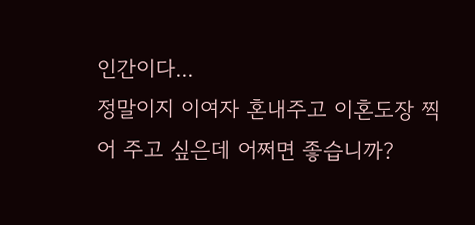인간이다...
정말이지 이여자 혼내주고 이혼도장 찍어 주고 싶은데 어쩌면 좋습니까?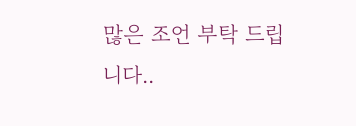많은 조언 부탁 드립니다..